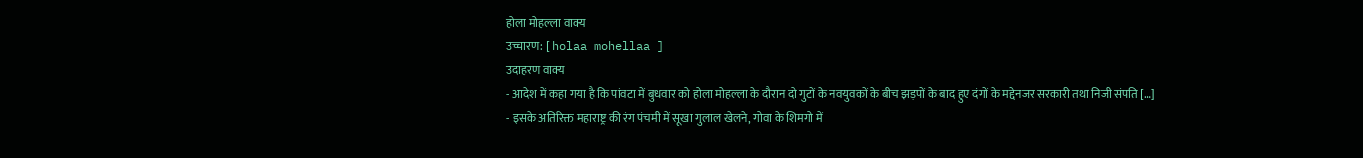होला मोहल्ला वाक्य
उच्चारण: [ holaa mohellaa ]
उदाहरण वाक्य
- आदेश में कहा गया है कि पांवटा में बुधवार को होला मोहल्ला के दौरान दो गुटों के नवयुवकों के बीच झड़पों के बाद हुए दंगों के मद्देनजर सरकारी तथा निजी संपति […]
- इसके अतिरिक्त महाराष्ट्र की रंग पंचमी में सूखा गुलाल खेलने, गोवा के शिमगो में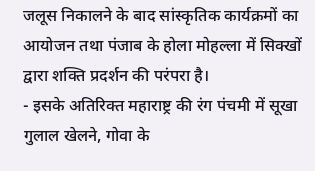जलूस निकालने के बाद सांस्कृतिक कार्यक्रमों का आयोजन तथा पंजाब के होला मोहल्ला में सिक्खों द्वारा शक्ति प्रदर्शन की परंपरा है।
- इसके अतिरिक्त महाराष्ट्र की रंग पंचमी में सूखा गुलाल खेलने, गोवा के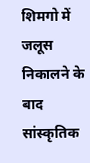शिमगो में जलूस निकालने के बाद सांस्कृतिक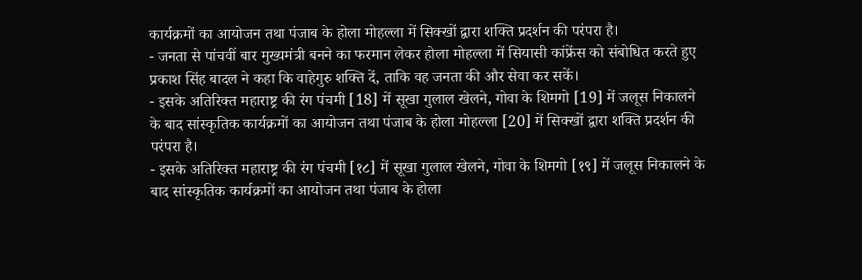कार्यक्रमों का आयोजन तथा पंजाब के होला मोहल्ला में सिक्खों द्वारा शक्ति प्रदर्शन की परंपरा है।
- जनता से पांचवीं बार मुख्यमंत्री बनने का फरमान लेकर होला मोहल्ला में सियासी कांफ्रेंस को संबोधित करते हुए प्रकाश सिंह बादल ने कहा कि वाहेगुरु शक्ति दें, ताकि वह जनता की और सेवा कर सकें।
- इसके अतिरिक्त महाराष्ट्र की रंग पंचमी [18] में सूखा गुलाल खेलने, गोवा के शिमगो [19] में जलूस निकालने के बाद सांस्कृतिक कार्यक्रमों का आयोजन तथा पंजाब के होला मोहल्ला [20] में सिक्खों द्वारा शक्ति प्रदर्शन की परंपरा है।
- इसके अतिरिक्त महाराष्ट्र की रंग पंचमी [१८] में सूखा गुलाल खेलने, गोवा के शिमगो [१९] में जलूस निकालने के बाद सांस्कृतिक कार्यक्रमों का आयोजन तथा पंजाब के होला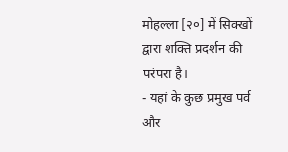मोहल्ला [२०] में सिक्खों द्वारा शक्ति प्रदर्शन की परंपरा है।
- यहां के कुछ प्रमुख पर्व और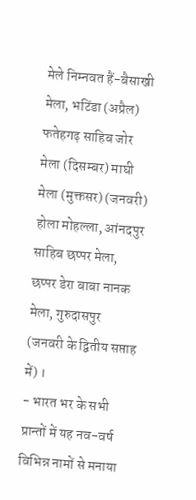मेले निम्नवत हैं-बैसाखी मेला, भटिंडा (अप्रैल) फतेहगढ़ साहिब जोर मेला (दिसम्बर) माघी मेला (मुक्तसर) (जनवरी) होला मोहल्ला, आंनदपुर साहिब छप्पर मेला, छप्पर डेरा बाबा नानक मेला, गुरुदासपुर (जनवरी के द्वितीय सप्ताह में) ।
- भारत भर के सभी प्रान्तों में यह नव-वर्ष विभिन्न नामों से मनाया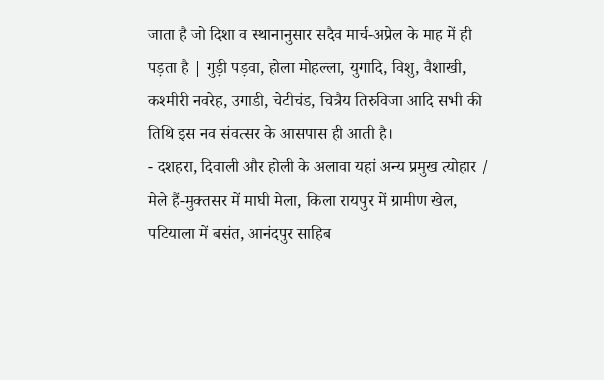जाता है जो दिशा व स्थानानुसार सदैव मार्च-अप्रेल के माह में ही पड़ता है | गुड़ी पड़वा, होला मोहल्ला, युगादि, विशु, वैशाखी, कश्मीरी नवरेह, उगाडी, चेटीचंड, चित्रैय तिरुविजा आदि सभी की तिथि इस नव संवत्सर के आसपास ही आती है।
- दशहरा, दिवाली और होली के अलावा यहां अन्य प्रमुख त्योहार / मेले हैं-मुक्तसर में माघी मेला, किला रायपुर में ग्रामीण खेल, पटियाला में बसंत, आनंदपुर साहिब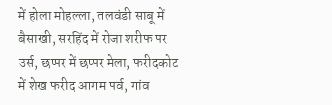में होला मोहल्ला, तलवंडी साबू में बैसाखी, सरहिंद में रोजा शरीफ पर उर्स, छप्पर में छप्पर मेला, फरीदकोट में शेख फरीद आगम पर्व, गांव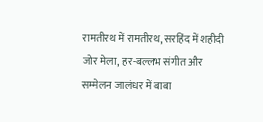रामतीरथ में रामतीरथ, सरहिंद में शहीदी जोर मेला, हर-बल्लभ संगीत और सम्मेलन जालंधर में बाबा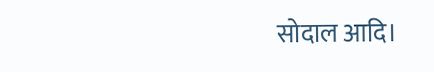सोदाल आदि।